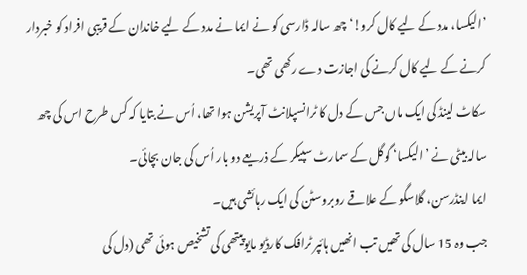’الیکسا، مدد کے لیے کال کرو!‘ چھ سالہ ڈارسی کو نے ایما نے مدد کے لیے خاندان کے قریبی افراد کو خبردار کرنے کے لیے کال کرنے کی اجازت دے رکھی تھی۔
سکاٹ لینڈ کی ایک ماں جس کے دل کا ٹرانسپلانٹ آپریشن ہوا تھا، اُس نے بتایا کہ کس طرح اس کی چھ سالہ بیٹی نے ’الیکسا‘ گوگل کے سمارٹ سپیکر کے ذریعے دو بار اُس کی جان بچائی۔
ایما اینڈرسن، گلاسگو کے علاقے روبروسٹن کی ایک رہائشی ہیں۔
جب وہ 15 سال کی تھیں تب انھیں ہائپر ٹرافک کارڈیو مایوپیتھی کی تشخیص ہوئی تھی (دل کی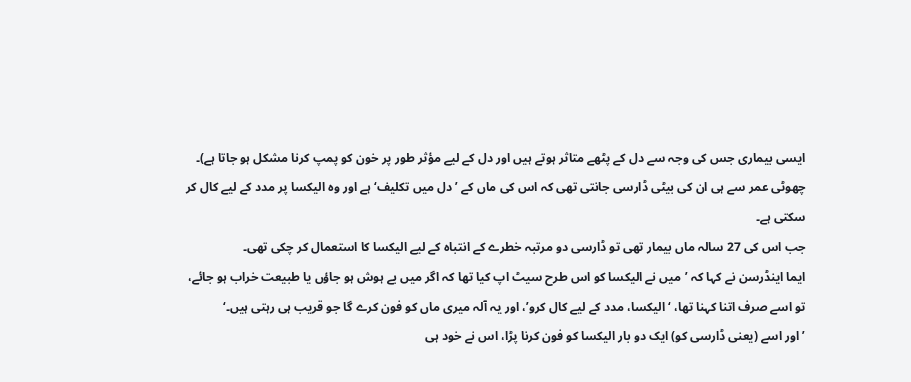ایسی بیماری جس کی وجہ سے دل کے پٹھے متاثر ہوتے ہیں اور دل کے لیے مؤثر طور پر خون کو پمپ کرنا مشکل ہو جاتا ہے)۔
چھوٹی عمر سے ہی ان کی بیٹی ڈارسی جانتی تھی کہ اس کی ماں کے ’دل میں تکلیف‘ ہے اور وہ الیکسا پر مدد کے لیے کال کر سکتی ہے۔
جب اس کی 27 سالہ ماں بیمار تھی تو ڈارسی دو مرتبہ خطرے کے انتباہ کے لیے الیکسا کا استعمال کر چکی تھی۔
ایما اینڈرسن نے کہا کہ ’میں نے الیکسا کو اس طرح سیٹ اپ کیا تھا کہ اگر میں بے ہوش ہو جاؤں یا طبیعت خراب ہو جائے، تو اسے صرف اتنا کہنا تھا، ‘الیکسا، مدد کے لیے کال کرو’، اور یہ آلہ میری ماں کو فون کرے گا جو قریب ہی رہتی ہیں۔‘
’اور اسے (یعنی ڈارسی کو) ایک دو بار الیکسا کو فون کرنا پڑا، اس نے خود ہی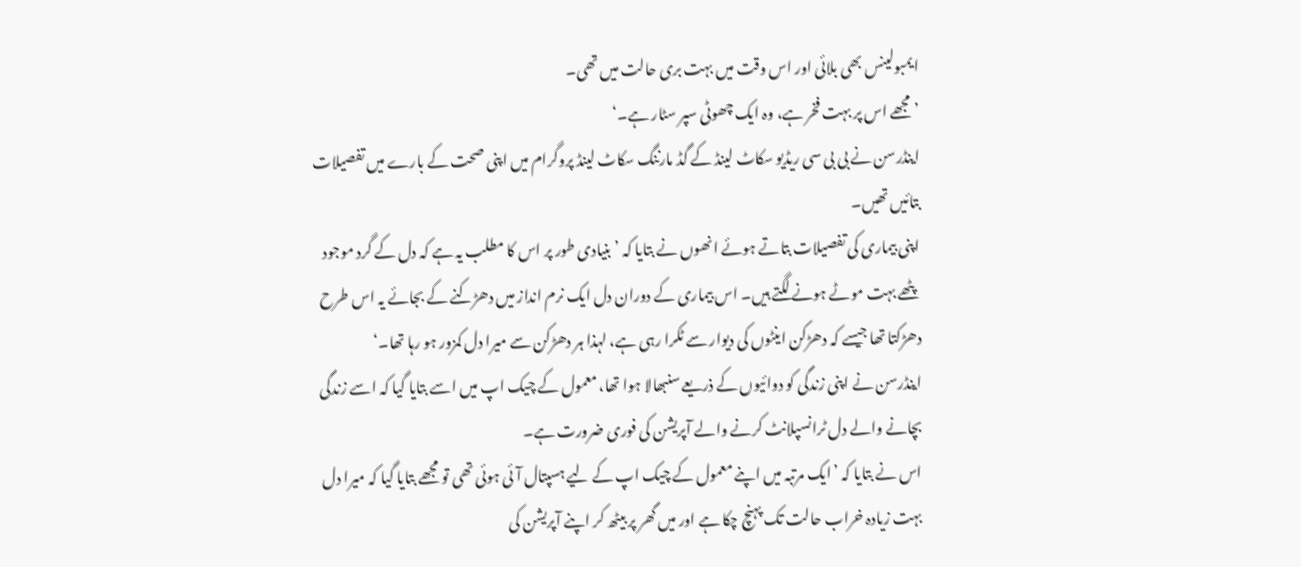ایمبولینس بھی بلائی اور اس وقت میں بہت بری حالت میں تھی۔
’مجھے اس پر بہت فخر ہے، وہ ایک چھوٹی سپر سٹار ہے۔‘
اینڈرسن نے بی بی سی ریڈیو سکاٹ لینڈ کے گڈ مارننگ سکاٹ لینڈ پروگرام میں اپنی صحت کے بارے میں تفصیلات بتائیں تھیں۔
اپنی بیماری کی تفصیلات بتاتے ہوئے انھوں نے بتایا کہ ’بنیادی طور پر اس کا مطلب یہ ہے کہ دل کے گرد موجود پٹھے بہت موٹے ہونے لگتے ہیں۔ اس بیماری کے دوران دل ایک نرم انداز میں دھڑکنے کے بجائے یہ اس طرح دھڑکتا تھا جیسے کہ دھڑکن اینٹوں کی دیوار سے ٹکرا رہی ہے، لہذا ہر دھڑکن سے میرا دل کمزور ہو رہا تھا۔‘
اینڈرسن نے اپنی زندگی کو دوائیوں کے ذریعے سنبھالا ہوا تھا، معمول کے چیک اپ میں اسے بتایا گیا کہ اسے زندگی بچانے والے دل ٹرانسپلانٹ کرنے والے آپریشن کی فوری ضرورت ہے۔
اس نے بتایا کہ ’ایک مرتبہ میں اپنے معمول کے چیک اپ کے لیے ہسپتال آئی ہوئی تھی تو مجھے بتایا گیا کہ میرا دل بہت زیادہ خراب حالت تک پہنچ چکا ہے اور میں گھر پر بیٹھ کر اپنے آپریشن کی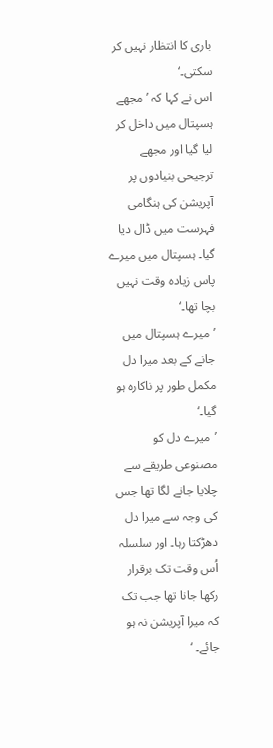باری کا انتظار نہیں کر سکتی۔‘
اس نے کہا کہ ’مجھے ہسپتال میں داخل کر لیا گیا اور مجھے ترجیحی بنیادوں پر آپریشن کی ہنگامی فہرست میں ڈال دیا گیا۔ ہسپتال میں میرے پاس زیادہ وقت نہیں بچا تھا۔‘
’میرے ہسپتال میں جانے کے بعد میرا دل مکمل طور پر ناکارہ ہو گیا۔‘
’میرے دل کو مصنوعی طریقے سے چلایا جانے لگا تھا جس کی وجہ سے میرا دل دھڑکتا رہا۔ اور سلسلہ اُس وقت تک برقرار رکھا جانا تھا جب تک کہ میرا آپریشن نہ ہو جائے۔ ‘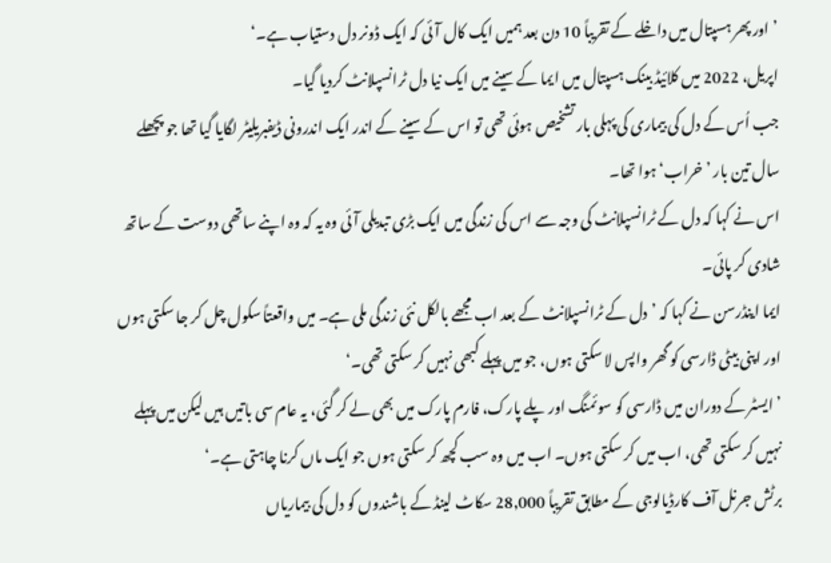’اور پھر ہسپتال میں داخلے کے تقریباً 10 دن بعد ہمیں ایک کال آئی کہ ایک ڈونر دل دستیاب ہے۔‘
اپریل، 2022 میں کلائیڈ بینک ہسپتال میں ایما کے سینے میں ایک نیا دل ٹرانسپلانٹ کردیا گیا۔
جب اُس کے دل کی بیماری کی پہلی بار تشخیص ہوئی تھی تو اس کے سینے کے اندر ایک اندرونی ڈیفبریلیٹر لگایا گیا تھا جو پچھلے سال تین بار ’خراب‘ ہوا تھا۔
اس نے کہا کہ دل کے ٹرانسپلانٹ کی وجہ سے اس کی زندگی میں ایک بڑی تبدیلی آئی وہ یہ کہ وہ اپنے ساتھی دوست کے ساتھ شادی کر پائی۔
ایما اینڈرسن نے کہا کہ ’دل کے ٹرانسپلانٹ کے بعد اب مجھے بالکل نئی زندگی ملی ہے۔ میں واقعتاً سکول چل کر جا سکتی ہوں اور اپنی بیٹی ڈارسی کو گھر واپس لا سکتی ہوں، جو میں پہلے کبھی نہیں کر سکتی تھی۔‘
’ایسٹر کے دوران میں ڈارسی کو سوئمنگ اور پلے پارک، فارم پارک میں بھی لے کر گئی، یہ عام سی باتیں ہیں لیکن میں پہلے نہیں کر سکتی تھی، اب میں کر سکتی ہوں۔ اب میں وہ سب کچھ کر سکتی ہوں جو ایک ماں کرنا چاہتی ہے۔‘
برٹش جرنل آف کارڈیالوجی کے مطابق تقریباً 28,000 سکاٹ لینڈ کے باشندوں کو دل کی بیماریاں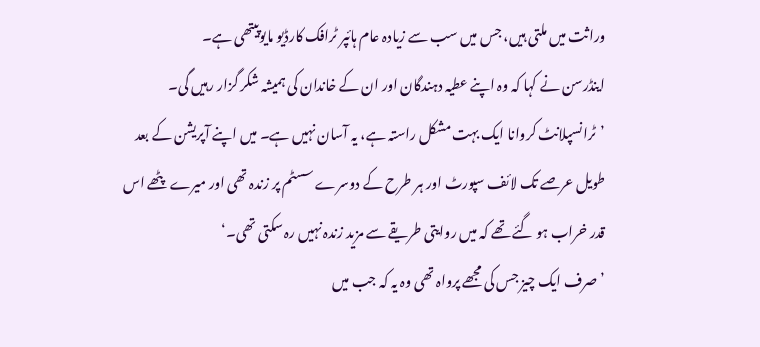وراثت میں ملتی ہیں، جس میں سب سے زیادہ عام ہائپر ٹرافک کارڈیو مایوپیتھی ہے۔
اینڈرسن نے کہا کہ وہ اپنے عطیہ دہندگان اور ان کے خاندان کی ہمیشہ شکر گزار رہیں گی۔
’ٹرانسپلانٹ کروانا ایک بہت مشکل راستہ ہے، یہ آسان نہیں ہے۔ میں اپنے آپریشن کے بعد طویل عرصے تک لائف سپورٹ اور ہر طرح کے دوسرے سسٹم پر زندہ تھی اور میرے پٹھے اس قدر خراب ہو گئے تھے کہ میں روایتی طریقے سے مزید زندہ نہیں رہ سکتی تھی۔‘
’صرف ایک چیز جس کی مجھے پرواہ تھی وہ یہ کہ جب میں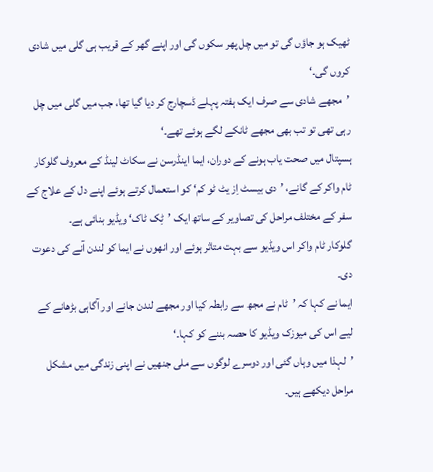ٹھیک ہو جاؤں گی تو میں چل پھر سکوں گی اور اپنے گھر کے قریب ہی گلی میں شادی کروں گی۔‘
’مجھے شادی سے صرف ایک ہفتہ پہلے ڈسچارج کر دیا گیا تھا، جب میں گلی میں چل رہی تھی تو تب بھی مجھے ٹانکے لگے ہوئے تھے۔‘
ہسپتال میں صحت یاب ہونے کے دوران، ایما اینڈرسن نے سکاٹ لینڈ کے معروف گلوکار ٹام واکر کے گانے، ’دی بیسٹ اِز یٹ ٹو کم‘ کو استعمال کرتے ہوئے اپنے دل کے علاج کے سفر کے مختلف مراحل کی تصاویر کے ساتھ ایک ’ٹِک ٹاک‘ ویڈیو بنائی ہے۔
گلوکار ٹام واکر اس ویڈیو سے بہت متاثر ہوئے اور انھوں نے ایما کو لندن آنے کی دعوت دی۔
ایما نے کہا کہ ’ٹام نے مجھ سے رابطہ کیا اور مجھے لندن جانے اور آگاہی بڑھانے کے لیے اس کی میوزک ویڈیو کا حصہ بننے کو کہا۔‘
’لہذا میں وہاں گئی اور دوسرے لوگوں سے ملی جنھیں نے اپنی زندگی میں مشکل مراحل دیکھے ہیں۔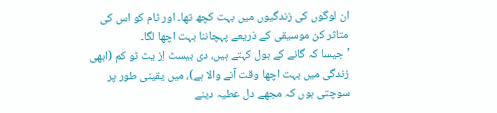ان لوگوں کی زندگیوں میں بہت کچھ تھا۔ اور ٹام کو اس کی متاثر کن موسیقی کے ذریعے پہچاننا بہت اچھا لگا۔
’جیسا کہ گانے کے بول کہتے ہیں، دی بیسٹ اِز یٹ ٹو کم (ابھی زندگی میں بہت اچھا وقت آنے والا ہے)، میں یقینی طور پر سوچتی ہوں کہ مجھے دل عطیہ دینے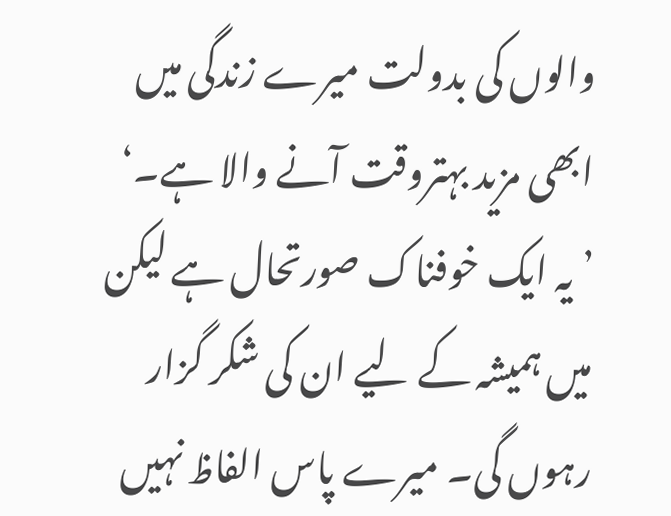والوں کی بدولت میرے زندگی میں ابھی مزید بہتروقت آنے والا ہے۔‘
’یہ ایک خوفناک صورتحال ہے لیکن میں ہمیشہ کے لیے ان کی شکر گزار رہوں گی۔ میرے پاس الفاظ نہیں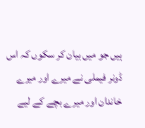ہیں جو میں بیان کر سکوں کہ اس ڈونر فیملی نے میرے اور میرے خاندان اور میرے بچے کے لیے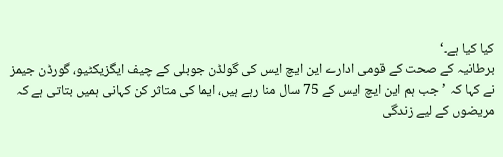کیا کیا ہے۔‘
برطانیہ کے صحت کے قومی ادارے این ایچ ایس کی گولڈن جوبلی کے چیف ایگزیکٹیو، گورڈن جیمز نے کہا کہ ’جب ہم این ایچ ایس کے 75 سال منا رہے ہیں، ایما کی متاثر کن کہانی ہمیں بتاتی ہے کہ مریضوں کے لیے زندگی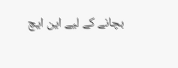بچانے کے لیے این ایچ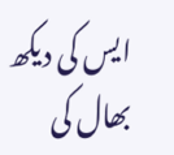ایس کی دیکھ بھال کی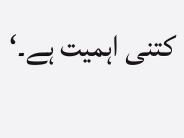کتنی اہمیت ہے۔‘